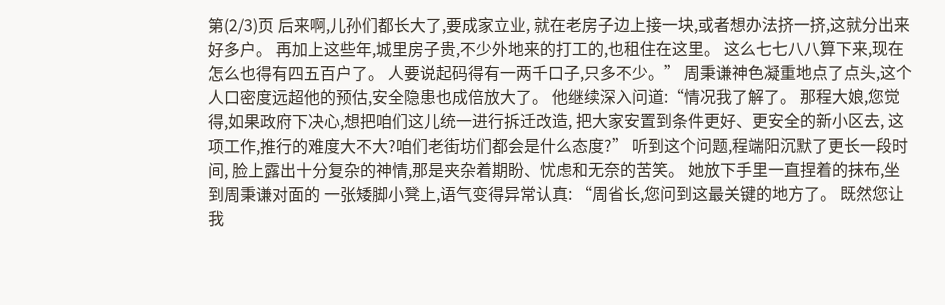第(2/3)页 后来啊,儿孙们都长大了,要成家立业, 就在老房子边上接一块,或者想办法挤一挤,这就分出来好多户。 再加上这些年,城里房子贵,不少外地来的打工的,也租住在这里。 这么七七八八算下来,现在怎么也得有四五百户了。 人要说起码得有一两千口子,只多不少。” 周秉谦神色凝重地点了点头,这个人口密度远超他的预估,安全隐患也成倍放大了。 他继续深入问道:“情况我了解了。 那程大娘,您觉得,如果政府下决心,想把咱们这儿统一进行拆迁改造, 把大家安置到条件更好、更安全的新小区去, 这项工作,推行的难度大不大?咱们老街坊们都会是什么态度?” 听到这个问题,程端阳沉默了更长一段时间, 脸上露出十分复杂的神情,那是夹杂着期盼、忧虑和无奈的苦笑。 她放下手里一直捏着的抹布,坐到周秉谦对面的 一张矮脚小凳上,语气变得异常认真: “周省长,您问到这最关键的地方了。 既然您让我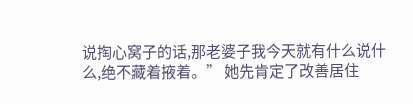说掏心窝子的话,那老婆子我今天就有什么说什么,绝不藏着掖着。” 她先肯定了改善居住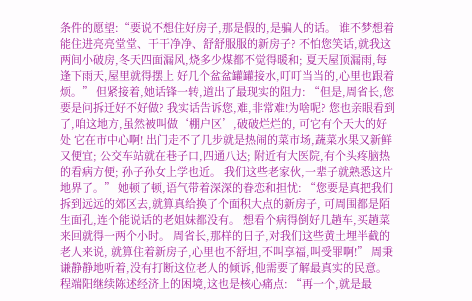条件的愿望:“要说不想住好房子,那是假的,是骗人的话。 谁不梦想着能住进亮亮堂堂、干干净净、舒舒服服的新房子? 不怕您笑话,就我这两间小破房,冬天四面漏风,烧多少煤都不觉得暖和; 夏天屋顶漏雨,每逢下雨天,屋里就得摆上 好几个盆盆罐罐接水,叮叮当当的,心里也跟着烦。” 但紧接着,她话锋一转,道出了最现实的阻力: “但是,周省长,您要是问拆迁好不好做? 我实话告诉您,难,非常难!为啥呢? 您也亲眼看到了,咱这地方,虽然被叫做‘棚户区’,破破烂烂的, 可它有个天大的好处 它在市中心啊! 出门走不了几步就是热闹的菜市场,蔬菜水果又新鲜又便宜; 公交车站就在巷子口,四通八达; 附近有大医院,有个头疼脑热的看病方便; 孙子孙女上学也近。 我们这些老家伙,一辈子就熟悉这片地界了。” 她顿了顿,语气带着深深的眷恋和担忧: “您要是真把我们拆到远远的郊区去,就算真给换了个面积大点的新房子, 可周围都是陌生面孔,连个能说话的老姐妹都没有。 想看个病得倒好几趟车,买趟菜来回就得一两个小时。 周省长,那样的日子,对我们这些黄土埋半截的老人来说, 就算住着新房子,心里也不舒坦,不叫享福,叫受罪啊!” 周秉谦静静地听着,没有打断这位老人的倾诉,他需要了解最真实的民意。 程端阳继续陈述经济上的困境,这也是核心痛点: “再一个,就是最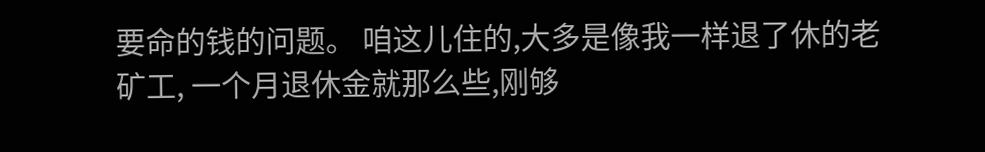要命的钱的问题。 咱这儿住的,大多是像我一样退了休的老矿工, 一个月退休金就那么些,刚够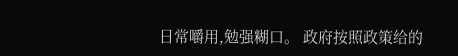日常嚼用,勉强糊口。 政府按照政策给的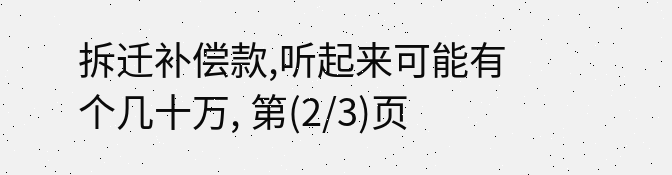拆迁补偿款,听起来可能有个几十万, 第(2/3)页